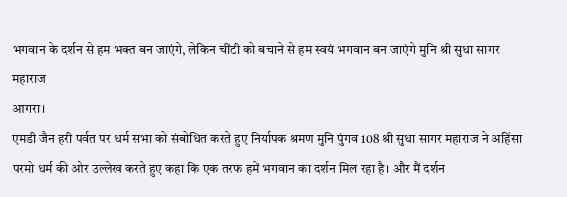भगवान के दर्शन से हम भक्त बन जाएंगे, लेकिन चींटी को बचाने से हम स्वयं भगवान बन जाएंगे मुनि श्री सुधा सागर महाराज
आगरा।
एमडी जैन हरी पर्वत पर धर्म सभा को संबोधित करते हुए निर्यापक श्रमण मुनि पुंगव 108 श्री सुधा सागर महाराज ने अहिंसा परमो धर्म की ओर उल्लेख करते हुए कहा कि एक तरफ हमें भगवान का दर्शन मिल रहा है। और मैं दर्शन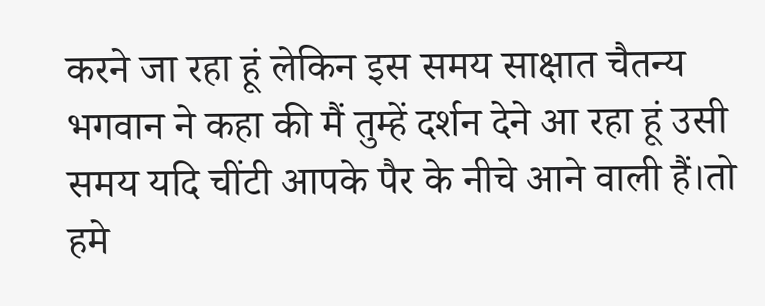करने जा रहा हूं लेकिन इस समय साक्षात चैतन्य भगवान ने कहा की मैं तुम्हें दर्शन देने आ रहा हूं उसी समय यदि चींटी आपके पैर के नीचे आने वाली हैं।तो हमे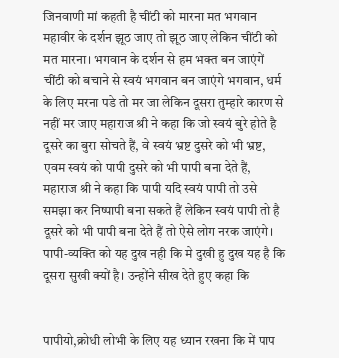जिनवाणी मां कहती है चींटी को मारना मत भगवान महावीर के दर्शन झूठ जाए तो झूठ जाए लेकिन चींटी को मत मारना। भगवान के दर्शन से हम भक्त बन जाएंगें चींटी को बचाने से स्वयं भगवान बन जाएंगे भगवान, धर्म के लिए मरना पडे तो मर जा लेकिन दूसरा तुम्हारे कारण से नहीं मर जाए महाराज श्री ने कहा कि जो स्वयं बुरे होते है दूसरे का बुरा सोचते हैं, वे स्वयं भ्रष्ट दुसरे को भी भ्रष्ट, एवम स्वयं को पापी दुसरे को भी पापी बना देते हैं, महाराज श्री ने कहा कि पापी यदि स्वयं पापी तो उसे समझा कर निष्पापी बना सकते हैं लेकिन स्वयं पापी तो है दूसरे को भी पापी बना देते हैं तो ऐसे लोग नरक जाएंगे।
पापी-व्यक्ति को यह दुख नही कि मे दुखी हु दुख यह है कि दूसरा सुखी क्यों है। उन्होंने सीख देते हुए कहा कि


पापीयो,क्रोधी लोभी के लिए यह ध्यान रखना कि में पाप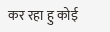कर रहा हु कोई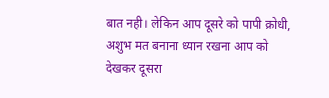बात नही। लेकिन आप दूसरे को पापी क्रोधी, अशुभ मत बनाना ध्यान रखना आप को देखकर दूसरा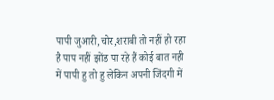पापी जुआरी,चोर,शराबी तो नहीं हो रहा है पाप नहीं झोंड पा रहे हैं कोई बात नही में पापी हु तो हु लेकिन अपनी जिंदगी में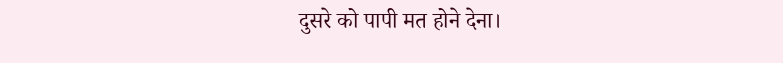दुसरे को पापी मत होने देना।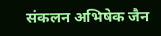संकलन अभिषेक जैन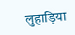लुहाड़िया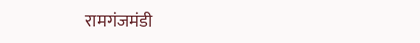रामगंजमंडी